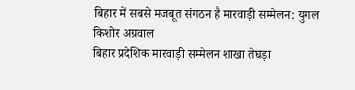बिहार में सबसे मजबूत संगठन है मारवाड़ी सम्मेलन: युगल किशोर अग्रवाल
बिहार प्रदेशिक मारवाड़ी सम्मेलन शाखा तेघड़ा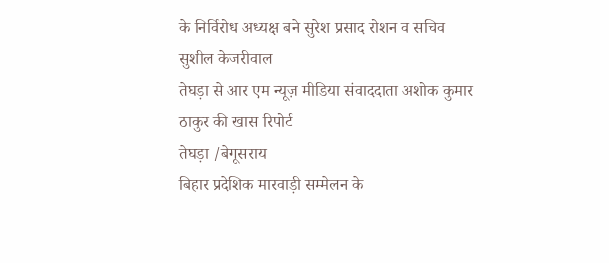के निर्विरोध अध्यक्ष बने सुरेश प्रसाद रोशन व सचिव सुशील केजरीवाल
तेघड़ा से आर एम न्यूज़ मीडिया संवाददाता अशोक कुमार ठाकुर की खास रिपोर्ट
तेघड़ा /बेगूसराय
बिहार प्रदेशिक मारवाड़ी सम्मेलन के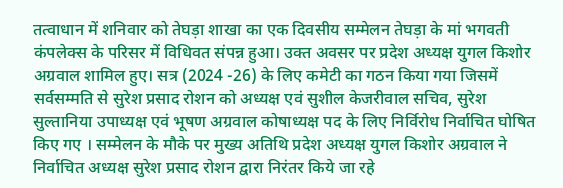तत्वाधान में शनिवार को तेघड़ा शाखा का एक दिवसीय सम्मेलन तेघड़ा के मां भगवती कंपलेक्स के परिसर में विधिवत संपन्न हुआ। उक्त अवसर पर प्रदेश अध्यक्ष युगल किशोर अग्रवाल शामिल हुए। सत्र (2024 -26) के लिए कमेटी का गठन किया गया जिसमें सर्वसम्मति से सुरेश प्रसाद रोशन को अध्यक्ष एवं सुशील केजरीवाल सचिव, सुरेश सुल्तानिया उपाध्यक्ष एवं भूषण अग्रवाल कोषाध्यक्ष पद के लिए निर्विरोध निर्वाचित घोषित किए गए । सम्मेलन के मौके पर मुख्य अतिथि प्रदेश अध्यक्ष युगल किशोर अग्रवाल ने निर्वाचित अध्यक्ष सुरेश प्रसाद रोशन द्वारा निरंतर किये जा रहे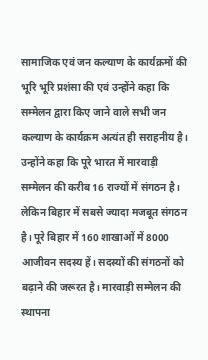सामाजिक एवं जन कल्याण के कार्यक्रमों की भूरि भूरि प्रशंसा की एवं उन्होंने कहा कि सम्मेलन द्वारा किए जाने वाले सभी जन कल्याण के कार्यक्रम अत्यंत ही सराहनीय है। उन्होंने कहा कि पूरे भारत में मारवाड़ी सम्मेलन की करीब 16 राज्यों में संगठन है। लेकिन बिहार में सबसे ज्यादा मजबूत संगठन है। पूरे बिहार में 160 शाखाओं में 8000 आजीवन सदस्य हें। सदस्यों की संगठनों को बढ़ाने की जरूरत है। मारवाड़ी सम्मेलन की स्थापना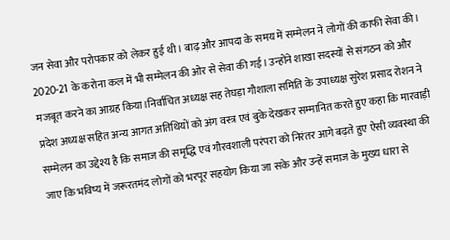जन सेवा और परोपकार को लेकर हुई थी। बाढ़ और आपदा के समय में सम्मेलन ने लोगों की काफी सेवा की। 2020-21 के करोना कल में भी सम्मेलन की ओर से सेवा की गई। उन्होंने शाखा सदस्यों से संगठन को और मजबूत करने का आग्रह किया।निर्वाचित अध्यक्ष सह तेघड़ा गौशाला समिति के उपाध्यक्ष सुरेश प्रसाद रोशन ने प्रदेश अध्यक्ष सहित अन्य आगत अतिथियों को अंग वस्त्र एवं बुके देखकर सम्मानित करते हुए कहा कि मारवाड़ी सम्मेलन का उद्देश्य है कि समाज की समृद्धि एवं गौरवशाली परंपरा को निरंतर आगे बढ़ते हुए ऐसी व्यवस्था की जाए कि भविष्य में जरूरतमंद लोगों को भरपूर सहयोग किया जा सके और उन्हें समाज के मुख्य धारा से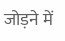जोड़ने में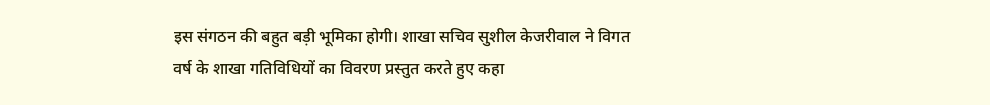इस संगठन की बहुत बड़ी भूमिका होगी। शाखा सचिव सुशील केजरीवाल ने विगत वर्ष के शाखा गतिविधियों का विवरण प्रस्तुत करते हुए कहा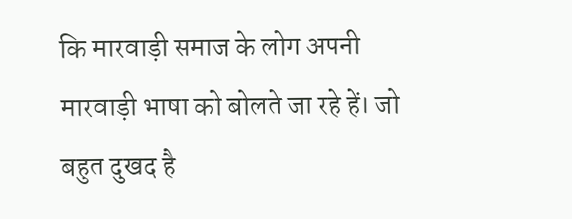कि मारवाड़ी समाज के लोग अपनी मारवाड़ी भाषा को बोलते जा रहे हें। जो बहुत दुखद है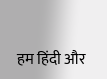हम हिंदी और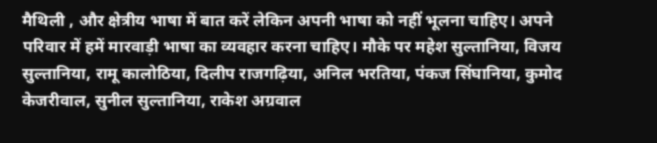मैथिली , और क्षेत्रीय भाषा में बात करें लेकिन अपनी भाषा को नहीं भूलना चाहिए। अपने परिवार में हमें मारवाड़ी भाषा का व्यवहार करना चाहिए। मौके पर महेश सुल्तानिया, विजय सुल्तानिया, रामू कालोठिया, दिलीप राजगढ़िया, अनिल भरतिया, पंकज सिंघानिया, कुमोद केजरीवाल, सुनील सुल्तानिया, राकेश अग्रवाल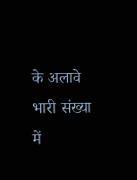के अलावे भारी संख्या में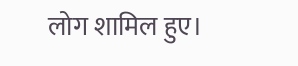लोग शामिल हुए।